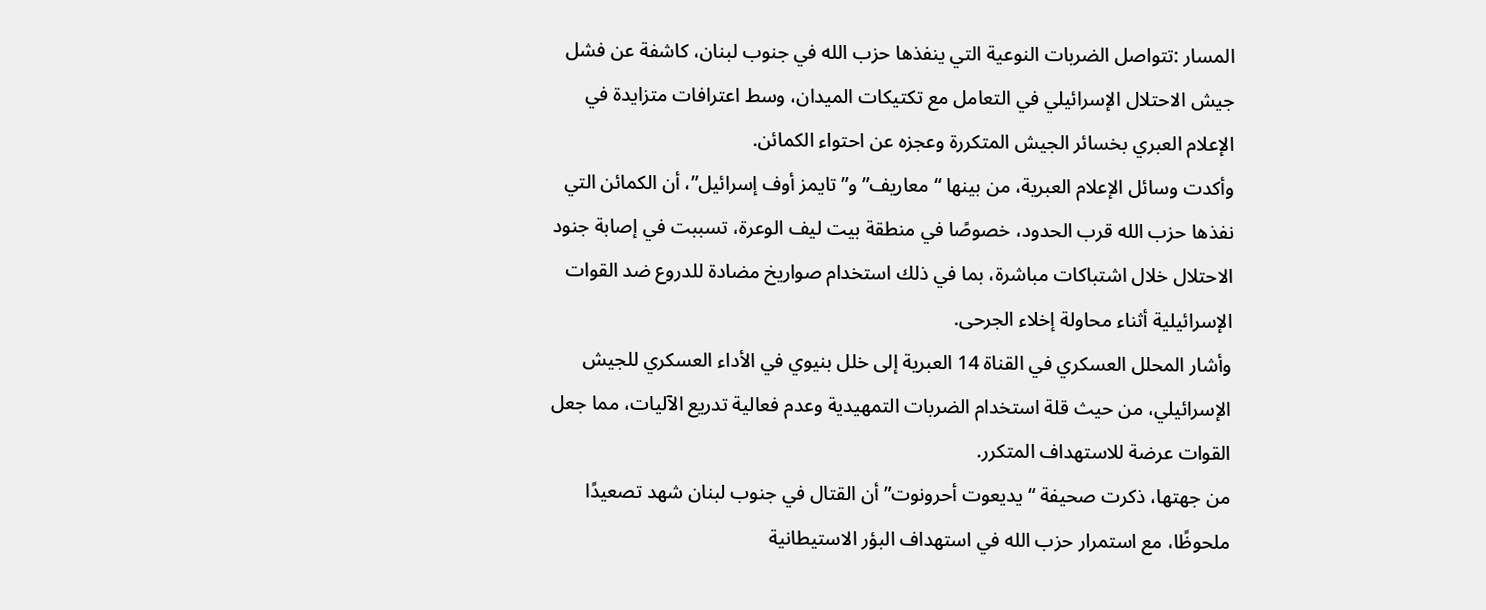المسار :تتواصل الضربات النوعية التي ينفذها حزب الله في جنوب لبنان، كاشفة عن فشل جيش الاحتلال الإسرائيلي في التعامل مع تكتيكات الميدان، وسط اعترافات متزايدة في الإعلام العبري بخسائر الجيش المتكررة وعجزه عن احتواء الكمائن.
وأكدت وسائل الإعلام العبرية، من بينها “معاريف” و”تايمز أوف إسرائيل”، أن الكمائن التي نفذها حزب الله قرب الحدود، خصوصًا في منطقة بيت ليف الوعرة، تسببت في إصابة جنود الاحتلال خلال اشتباكات مباشرة، بما في ذلك استخدام صواريخ مضادة للدروع ضد القوات الإسرائيلية أثناء محاولة إخلاء الجرحى.
وأشار المحلل العسكري في القناة 14 العبرية إلى خلل بنيوي في الأداء العسكري للجيش الإسرائيلي، من حيث قلة استخدام الضربات التمهيدية وعدم فعالية تدريع الآليات، مما جعل القوات عرضة للاستهداف المتكرر.
من جهتها، ذكرت صحيفة “يديعوت أحرونوت” أن القتال في جنوب لبنان شهد تصعيدًا ملحوظًا، مع استمرار حزب الله في استهداف البؤر الاستيطانية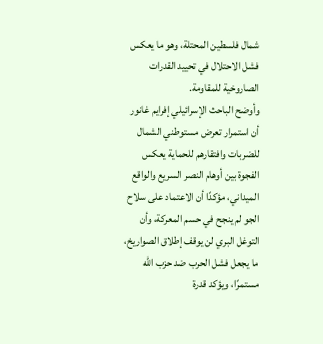شمال فلسطين المحتلة، وهو ما يعكس فشل الاحتلال في تحييد القدرات الصاروخية للمقاومة.
وأوضح الباحث الإسرائيلي إفرايم غانور أن استمرار تعرض مستوطني الشمال للضربات وافتقارهم للحماية يعكس الفجوة بين أوهام النصر السريع والواقع الميداني، مؤكدًا أن الاعتماد على سلاح الجو لم ينجح في حسم المعركة، وأن التوغل البري لن يوقف إطلاق الصواريخ، ما يجعل فشل الحرب ضد حزب الله مستمرًا، ويؤكد قدرة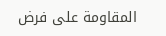المقاومة على فرض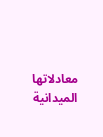معادلاتها الميدانية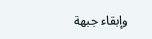وإبقاء جبهة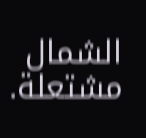الشمال مشتعلة.